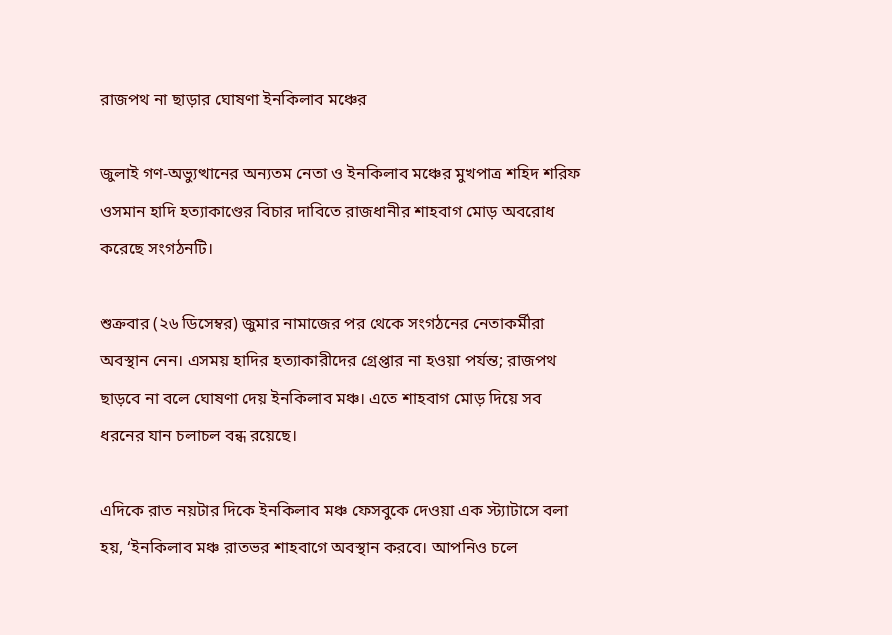রাজপথ না ছাড়ার ঘোষণা ইনকিলাব মঞ্চের

জুলাই গণ-অভ্যুত্থানের অন্যতম নেতা ও ইনকিলাব মঞ্চের মুখপাত্র শহিদ শরিফ ওসমান হাদি হত্যাকাণ্ডের বিচার দাবিতে রাজধানীর শাহবাগ মোড় অবরোধ করেছে সংগঠনটি।

শুক্রবার (২৬ ডিসেম্বর) জুমার নামাজের পর থেকে সংগঠনের নেতাকর্মীরা অবস্থান নেন। এসময় হাদির হত্যাকারীদের গ্রেপ্তার না হওয়া পর্যন্ত; রাজপথ ছাড়বে না বলে ঘোষণা দেয় ইনকিলাব মঞ্চ। এতে শাহবাগ মোড় দিয়ে সব ধরনের যান চলাচল বন্ধ রয়েছে।

এদিকে রাত নয়টার দিকে ইনকিলাব মঞ্চ ফেসবুকে দেওয়া এক স্ট্যাটাসে বলা হয়, ‘ইনকিলাব মঞ্চ রাতভর শাহবাগে অবস্থান করবে। আপনিও চলে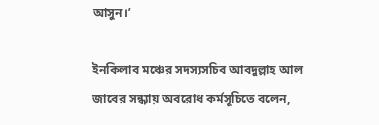আসুন।’

ইনকিলাব মঞ্চের সদস্যসচিব আবদুল্লাহ আল জাবের সন্ধ্যায় অবরোধ কর্মসূচিতে বলেন,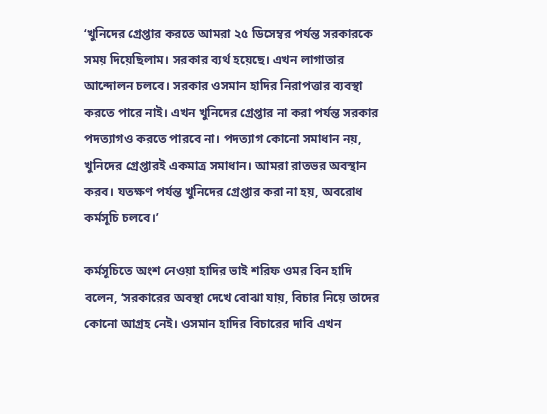‘খুনিদের গ্রেপ্তার করতে আমরা ২৫ ডিসেম্বর পর্যন্ত সরকারকে সময় দিয়েছিলাম। সরকার ব্যর্থ হয়েছে। এখন লাগাতার আন্দোলন চলবে। সরকার ওসমান হাদির নিরাপত্তার ব্যবস্থা করতে পারে নাই। এখন খুনিদের গ্রেপ্তার না করা পর্যন্ত সরকার পদত্যাগও করতে পারবে না। পদত্যাগ কোনো সমাধান নয়, খুনিদের গ্রেপ্তারই একমাত্র সমাধান। আমরা রাতভর অবস্থান করব। যতক্ষণ পর্যন্ত খুনিদের গ্রেপ্তার করা না হয়, অবরোধ কর্মসূচি চলবে।’

কর্মসূচিতে অংশ নেওয়া হাদির ভাই শরিফ ওমর বিন হাদি বলেন, ‘সরকারের অবস্থা দেখে বোঝা যায়, বিচার নিয়ে তাদের কোনো আগ্রহ নেই। ওসমান হাদির বিচারের দাবি এখন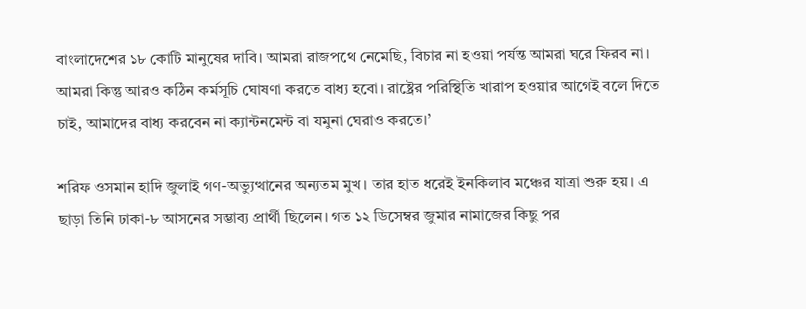বাংলাদেশের ১৮ কোটি মানুষের দাবি। আমরা রাজপথে নেমেছি, বিচার না হওয়া পর্যন্ত আমরা ঘরে ফিরব না। আমরা কিন্তু আরও কঠিন কর্মসূচি ঘোষণা করতে বাধ্য হবো। রাষ্ট্রের পরিস্থিতি খারাপ হওয়ার আগেই বলে দিতে চাই, আমাদের বাধ্য করবেন না ক্যান্টনমেন্ট বা যমুনা ঘেরাও করতে।’

শরিফ ওসমান হাদি জুলাই গণ-অভ্যুত্থানের অন্যতম মুখ। তার হাত ধরেই ইনকিলাব মঞ্চের যাত্রা শুরু হয়। এ ছাড়া তিনি ঢাকা-৮ আসনের সম্ভাব্য প্রার্থী ছিলেন। গত ১২ ডিসেম্বর জুমার নামাজের কিছু পর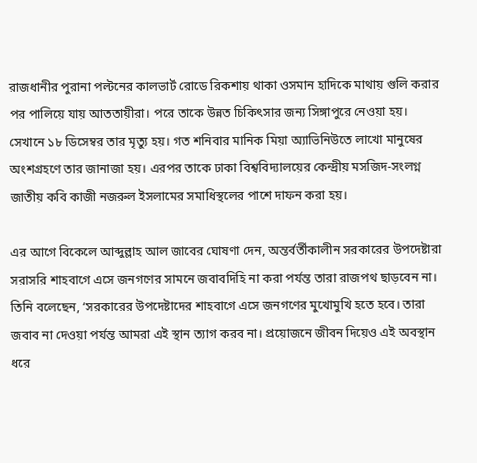রাজধানীর পুরানা পল্টনের কালভার্ট রোডে রিকশায় থাকা ওসমান হাদিকে মাথায় গুলি করার পর পালিয়ে যায় আততায়ীরা। পরে তাকে উন্নত চিকিৎসার জন্য সিঙ্গাপুরে নেওয়া হয়। সেখানে ১৮ ডিসেম্বর তার মৃত্যু হয়। গত শনিবার মানিক মিয়া অ্যাভিনিউতে লাখো মানুষের অংশগ্রহণে তার জানাজা হয়। এরপর তাকে ঢাকা বিশ্ববিদ্যালয়ের কেন্দ্রীয় মসজিদ-সংলগ্ন জাতীয় কবি কাজী নজরুল ইসলামের সমাধিস্থলের পাশে দাফন করা হয়।

এর আগে বিকেলে আব্দুল্লাহ আল জাবের ঘোষণা দেন, অন্তর্বর্তীকালীন সরকারের উপদেষ্টারা সরাসরি শাহবাগে এসে জনগণের সামনে জবাবদিহি না করা পর্যন্ত তারা রাজপথ ছাড়বেন না। তিনি বলেছেন, ‘সরকারের উপদেষ্টাদের শাহবাগে এসে জনগণের মুখোমুখি হতে হবে। তারা জবাব না দেওয়া পর্যন্ত আমরা এই স্থান ত্যাগ করব না। প্রয়োজনে জীবন দিয়েও এই অবস্থান ধরে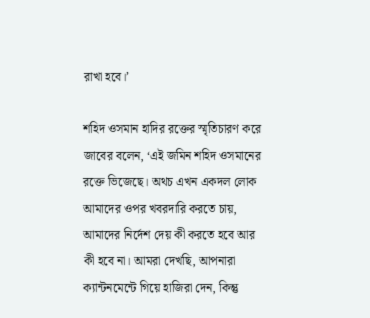রাখা হবে।’

শহিদ ওসমান হাদির রক্তের স্মৃতিচারণ করে জাবের বলেন, ‘এই জমিন শহিদ ওসমানের রক্তে ভিজেছে। অথচ এখন একদল লোক আমাদের ওপর খবরদারি করতে চায়, আমাদের নির্দেশ দেয় কী করতে হবে আর কী হবে না। আমরা দেখছি, আপনারা ক্যান্টনমেন্টে গিয়ে হাজিরা দেন, কিন্তু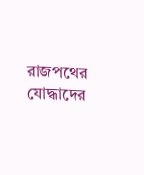রাজপথের যোদ্ধাদের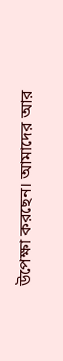উপেক্ষা করছেন। আমাদের আর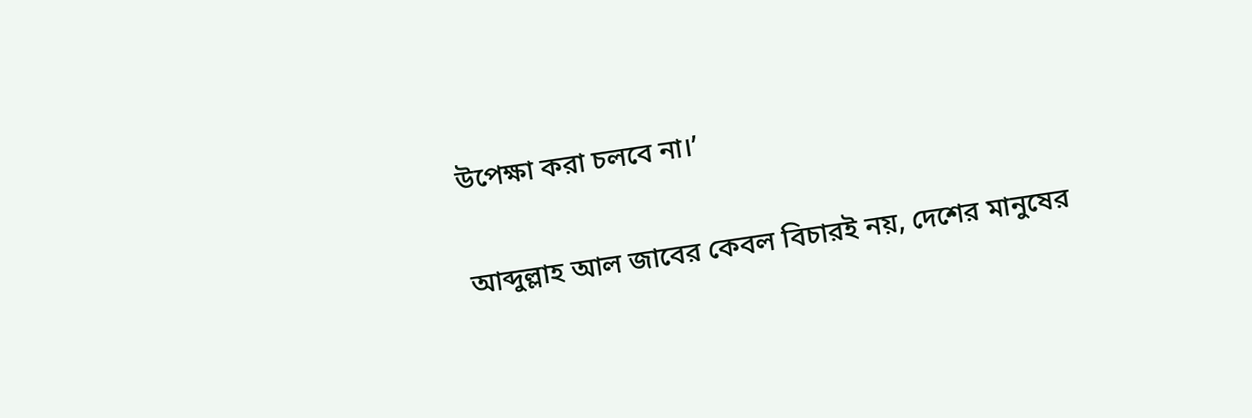উপেক্ষা করা চলবে না।’

আব্দুল্লাহ আল জাবের কেবল বিচারই নয়, দেশের মানুষের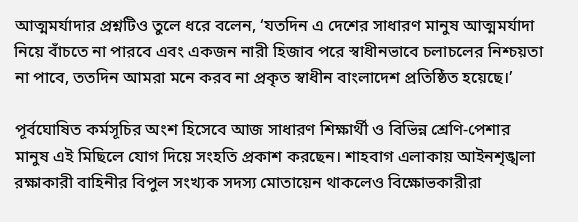আত্মমর্যাদার প্রশ্নটিও তুলে ধরে বলেন, ‘যতদিন এ দেশের সাধারণ মানুষ আত্মমর্যাদা নিয়ে বাঁচতে না পারবে এবং একজন নারী হিজাব পরে স্বাধীনভাবে চলাচলের নিশ্চয়তা না পাবে, ততদিন আমরা মনে করব না প্রকৃত স্বাধীন বাংলাদেশ প্রতিষ্ঠিত হয়েছে।’

পূর্বঘোষিত কর্মসূচির অংশ হিসেবে আজ সাধারণ শিক্ষার্থী ও বিভিন্ন শ্রেণি-পেশার মানুষ এই মিছিলে যোগ দিয়ে সংহতি প্রকাশ করছেন। শাহবাগ এলাকায় আইনশৃঙ্খলা রক্ষাকারী বাহিনীর বিপুল সংখ্যক সদস্য মোতায়েন থাকলেও বিক্ষোভকারীরা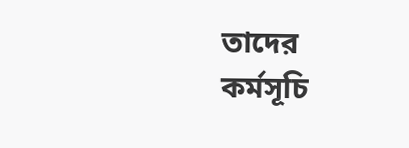তাদের কর্মসূচি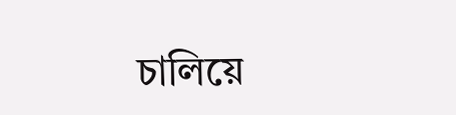চালিয়ে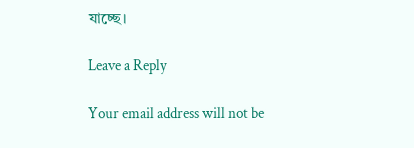যাচ্ছে।

Leave a Reply

Your email address will not be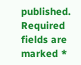published. Required fields are marked *